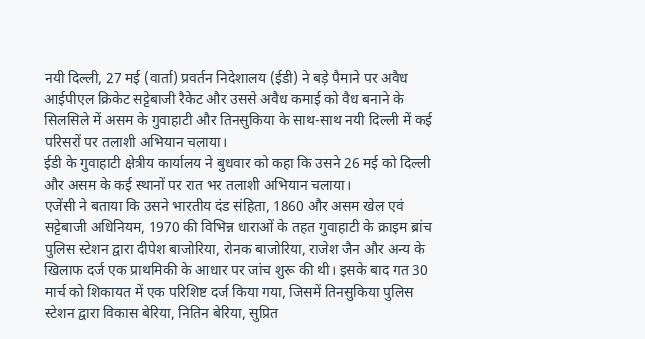नयी दिल्ली, 27 मई (वार्ता) प्रवर्तन निदेशालय (ईडी) ने बड़े पैमाने पर अवैध आईपीएल क्रिकेट सट्टेबाजी रैकेट और उससे अवैध कमाई को वैध बनाने के सिलसिले में असम के गुवाहाटी और तिनसुकिया के साथ-साथ नयी दिल्ली में कई परिसरों पर तलाशी अभियान चलाया।
ईडी के गुवाहाटी क्षेत्रीय कार्यालय ने बुधवार को कहा कि उसने 26 मई को दिल्ली और असम के कई स्थानों पर रात भर तलाशी अभियान चलाया।
एजेंसी ने बताया कि उसने भारतीय दंड संहिता, 1860 और असम खेल एवं सट्टेबाजी अधिनियम, 1970 की विभिन्न धाराओं के तहत गुवाहाटी के क्राइम ब्रांच पुलिस स्टेशन द्वारा दीपेश बाजोरिया, रोनक बाजोरिया, राजेश जैन और अन्य के खिलाफ दर्ज एक प्राथमिकी के आधार पर जांच शुरू की थी। इसके बाद गत 30 मार्च को शिकायत में एक परिशिष्ट दर्ज किया गया, जिसमें तिनसुकिया पुलिस स्टेशन द्वारा विकास बेरिया, नितिन बेरिया, सुप्रित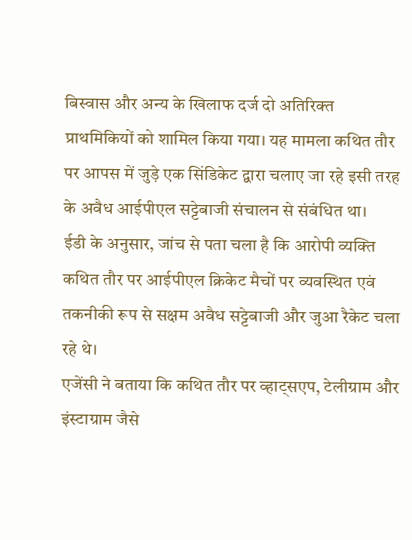बिस्वास और अन्य के खिलाफ दर्ज दो अतिरिक्त प्राथमिकियों को शामिल किया गया। यह मामला कथित तौर पर आपस में जुड़े एक सिंडिकेट द्वारा चलाए जा रहे इसी तरह के अवैध आईपीएल सट्टेबाजी संचालन से संबंधित था।
ईडी के अनुसार, जांच से पता चला है कि आरोपी व्यक्ति कथित तौर पर आईपीएल क्रिकेट मैचों पर व्यवस्थित एवं तकनीकी रूप से सक्षम अवैध सट्टेबाजी और जुआ रैकेट चला रहे थे।
एजेंसी ने बताया कि कथित तौर पर व्हाट्सएप, टेलीग्राम और इंस्टाग्राम जैसे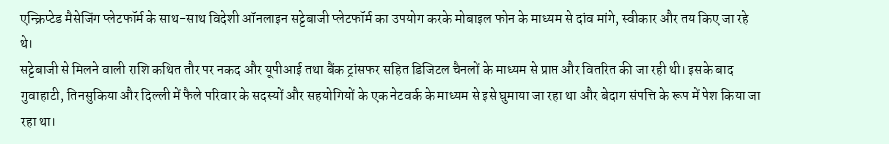एन्क्रिप्टेड मैसेजिंग प्लेटफॉर्म के साथ-साथ विदेशी ऑनलाइन सट्टेबाजी प्लेटफॉर्म का उपयोग करके मोबाइल फोन के माध्यम से दांव मांगे, स्वीकार और तय किए जा रहे थे।
सट्टेबाजी से मिलने वाली राशि कथित तौर पर नकद और यूपीआई तथा बैंक ट्रांसफर सहित डिजिटल चैनलों के माध्यम से प्राप्त और वितरित की जा रही थी। इसके बाद गुवाहाटी, तिनसुकिया और दिल्ली में फैले परिवार के सदस्यों और सहयोगियों के एक नेटवर्क के माध्यम से इसे घुमाया जा रहा था और बेदाग संपत्ति के रूप में पेश किया जा रहा था।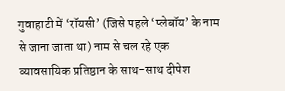गुवाहाटी में ‘रॉयसी’ (जिसे पहले ‘प्लेबॉय’ के नाम से जाना जाता था) नाम से चल रहे एक व्यावसायिक प्रतिष्ठान के साथ-साथ दीपेश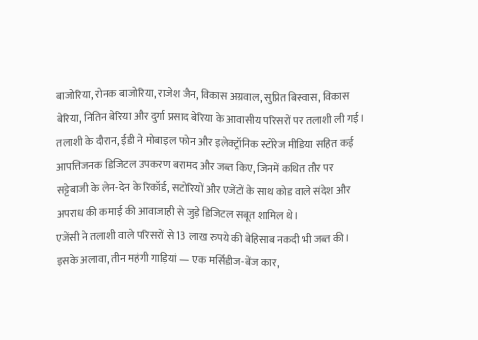बाजोरिया, रोनक बाजोरिया, राजेश जैन, विकास अग्रवाल, सुप्रित बिस्वास, विकास बेरिया, नितिन बेरिया और दुर्गा प्रसाद बेरिया के आवासीय परिसरों पर तलाशी ली गई। तलाशी के दौरान, ईडी ने मोबाइल फोन और इलेक्ट्रॉनिक स्टोरेज मीडिया सहित कई आपत्तिजनक डिजिटल उपकरण बरामद और जब्त किए, जिनमें कथित तौर पर सट्टेबाजी के लेन-देन के रिकॉर्ड, सटोरियों और एजेंटों के साथ कोड वाले संदेश और अपराध की कमाई की आवाजाही से जुड़े डिजिटल सबूत शामिल थे।
एजेंसी ने तलाशी वाले परिसरों से 13 लाख रुपये की बेहिसाब नकदी भी जब्त की। इसके अलावा, तीन महंगी गाड़ियां — एक मर्सिडीज-बेंज कार,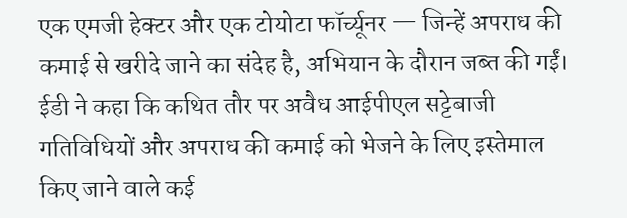एक एमजी हेक्टर और एक टोयोटा फॉर्च्यूनर — जिन्हें अपराध की कमाई से खरीदे जाने का संदेह है, अभियान के दौरान जब्त की गईं।
ईडी ने कहा कि कथित तौर पर अवैध आईपीएल सट्टेबाजी गतिविधियों और अपराध की कमाई को भेजने के लिए इस्तेमाल किए जाने वाले कई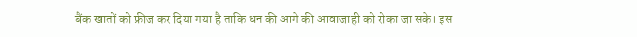बैंक खातों को फ्रीज कर दिया गया है ताकि धन की आगे की आवाजाही को रोका जा सके। इस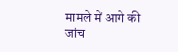मामले में आगे की जांच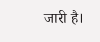जारी है।